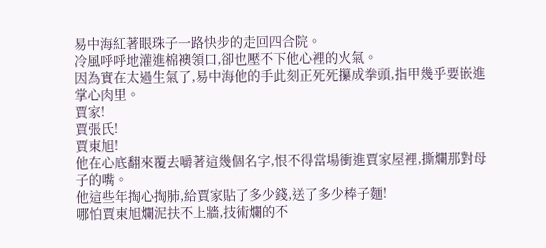易中海紅著眼珠子一路快步的走回四合院。
冷風呼呼地灌進棉襖領口,卻也壓不下他心裡的火氣。
因為實在太過生氣了,易中海他的手此刻正死死攥成拳頭,指甲幾乎要嵌進掌心肉里。
賈家!
賈張氏!
賈東旭!
他在心底翻來覆去嚼著這幾個名字,恨不得當場衝進賈家屋裡,撕爛那對母子的嘴。
他這些年掏心掏肺,給賈家貼了多少錢,送了多少棒子麵!
哪怕賈東旭爛泥扶不上牆,技術爛的不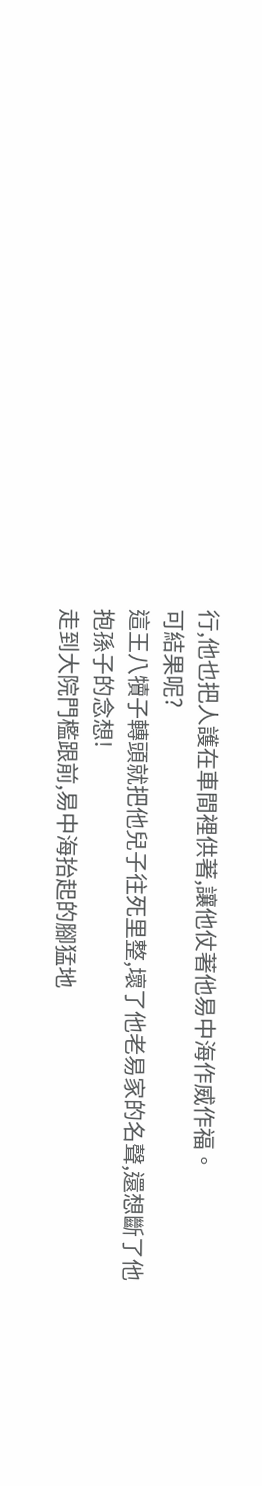行,他也把人護在車間裡供著,讓他仗著他易中海作威作福。
可結果呢?
這王八犢子轉頭就把他兒子往死里整,壞了他老易家的名聲,還想斷了他抱孫子的念想!
走到大院門檻跟前,易中海抬起的腳猛地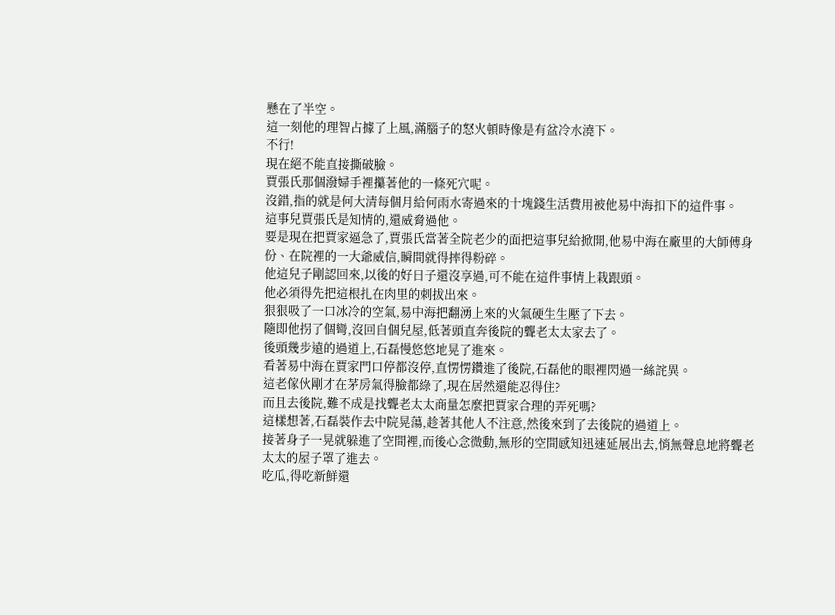懸在了半空。
這一刻他的理智占據了上風,滿腦子的怒火頓時像是有盆冷水澆下。
不行!
現在絕不能直接撕破臉。
賈張氏那個潑婦手裡攥著他的一條死穴呢。
沒錯,指的就是何大清每個月給何雨水寄過來的十塊錢生活費用被他易中海扣下的這件事。
這事兒賈張氏是知情的,還威脅過他。
要是現在把賈家逼急了,賈張氏當著全院老少的面把這事兒給掀開,他易中海在廠里的大師傅身份、在院裡的一大爺威信,瞬間就得摔得粉碎。
他這兒子剛認回來,以後的好日子還沒享過,可不能在這件事情上栽跟頭。
他必須得先把這根扎在肉里的刺拔出來。
狠狠吸了一口冰冷的空氣,易中海把翻湧上來的火氣硬生生壓了下去。
隨即他拐了個彎,沒回自個兒屋,低著頭直奔後院的聾老太太家去了。
後頭幾步遠的過道上,石磊慢悠悠地晃了進來。
看著易中海在賈家門口停都沒停,直愣愣鑽進了後院,石磊他的眼裡閃過一絲詫異。
這老傢伙剛才在茅房氣得臉都綠了,現在居然還能忍得住?
而且去後院,難不成是找聾老太太商量怎麼把賈家合理的弄死嗎?
這樣想著,石磊裝作去中院晃蕩,趁著其他人不注意,然後來到了去後院的過道上。
接著身子一晃就躲進了空間裡,而後心念微動,無形的空間感知迅速延展出去,悄無聲息地將聾老太太的屋子罩了進去。
吃瓜,得吃新鮮還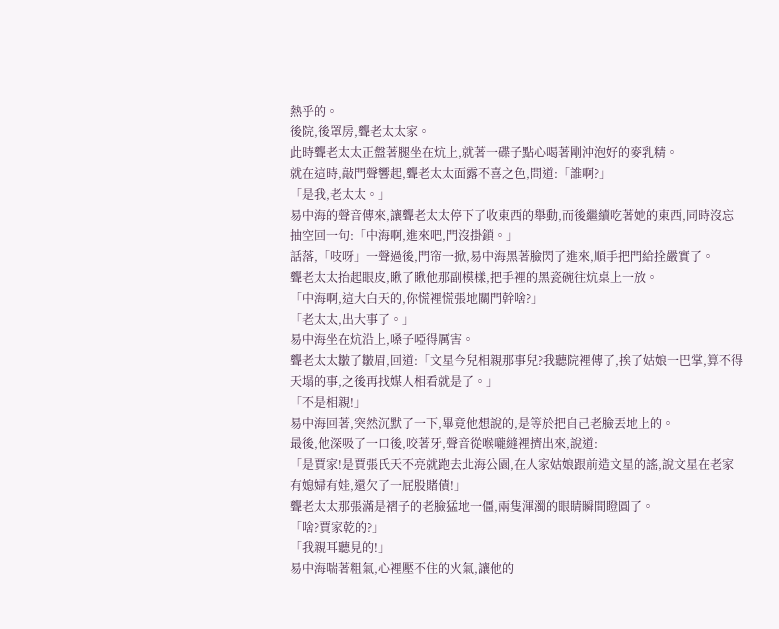熱乎的。
後院,後罩房,聾老太太家。
此時聾老太太正盤著腿坐在炕上,就著一碟子點心喝著剛沖泡好的麥乳精。
就在這時,敲門聲響起,聾老太太面露不喜之色,問道:「誰啊?」
「是我,老太太。」
易中海的聲音傳來,讓聾老太太停下了收東西的舉動,而後繼續吃著她的東西,同時沒忘抽空回一句:「中海啊,進來吧,門沒掛鎖。」
話落,「吱呀」一聲過後,門帘一掀,易中海黑著臉閃了進來,順手把門給拴嚴實了。
聾老太太抬起眼皮,瞅了瞅他那副模樣,把手裡的黑瓷碗往炕桌上一放。
「中海啊,這大白天的,你慌裡慌張地關門幹啥?」
「老太太,出大事了。」
易中海坐在炕沿上,嗓子啞得厲害。
聾老太太皺了皺眉,回道:「文星今兒相親那事兒?我聽院裡傳了,挨了姑娘一巴掌,算不得天塌的事,之後再找媒人相看就是了。」
「不是相親!」
易中海回著,突然沉默了一下,畢竟他想說的,是等於把自己老臉丟地上的。
最後,他深吸了一口後,咬著牙,聲音從喉嚨縫裡擠出來,說道:
「是賈家!是賈張氏天不亮就跑去北海公園,在人家姑娘跟前造文星的謠,說文星在老家有媳婦有娃,還欠了一屁股賭債!」
聾老太太那張滿是褶子的老臉猛地一僵,兩隻渾濁的眼睛瞬間瞪圓了。
「啥?賈家乾的?」
「我親耳聽見的!」
易中海喘著粗氣,心裡壓不住的火氣,讓他的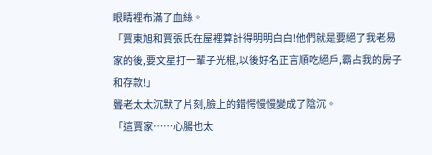眼睛裡布滿了血絲。
「賈東旭和賈張氏在屋裡算計得明明白白!他們就是要絕了我老易家的後,要文星打一輩子光棍,以後好名正言順吃絕戶,霸占我的房子和存款!」
聾老太太沉默了片刻,臉上的錯愕慢慢變成了陰沉。
「這賈家……心腸也太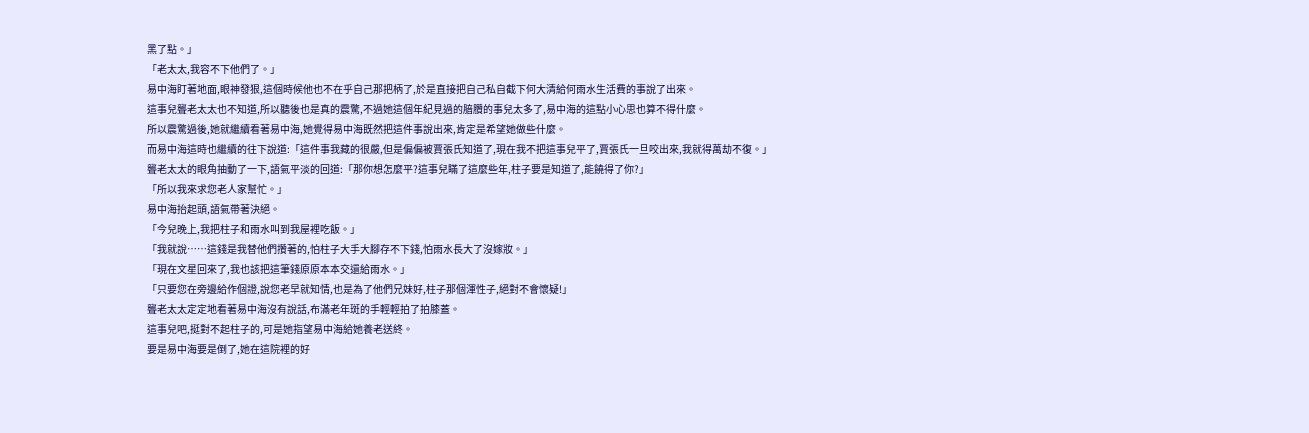黑了點。」
「老太太,我容不下他們了。」
易中海盯著地面,眼神發狠,這個時候他也不在乎自己那把柄了,於是直接把自己私自截下何大清給何雨水生活費的事說了出來。
這事兒聾老太太也不知道,所以聽後也是真的震驚,不過她這個年紀見過的腤臢的事兒太多了,易中海的這點小心思也算不得什麼。
所以震驚過後,她就繼續看著易中海,她覺得易中海既然把這件事說出來,肯定是希望她做些什麼。
而易中海這時也繼續的往下說道:「這件事我藏的很嚴,但是偏偏被賈張氏知道了,現在我不把這事兒平了,賈張氏一旦咬出來,我就得萬劫不復。」
聾老太太的眼角抽動了一下,語氣平淡的回道:「那你想怎麼平?這事兒瞞了這麼些年,柱子要是知道了,能饒得了你?」
「所以我來求您老人家幫忙。」
易中海抬起頭,語氣帶著決絕。
「今兒晚上,我把柱子和雨水叫到我屋裡吃飯。」
「我就說……這錢是我替他們攢著的,怕柱子大手大腳存不下錢,怕雨水長大了沒嫁妝。」
「現在文星回來了,我也該把這筆錢原原本本交還給雨水。」
「只要您在旁邊給作個證,說您老早就知情,也是為了他們兄妹好,柱子那個渾性子,絕對不會懷疑!」
聾老太太定定地看著易中海沒有說話,布滿老年斑的手輕輕拍了拍膝蓋。
這事兒吧,挺對不起柱子的,可是她指望易中海給她養老送終。
要是易中海要是倒了,她在這院裡的好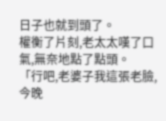日子也就到頭了。
權衡了片刻,老太太嘆了口氣,無奈地點了點頭。
「行吧,老婆子我這張老臉,今晚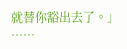就替你豁出去了。」
……